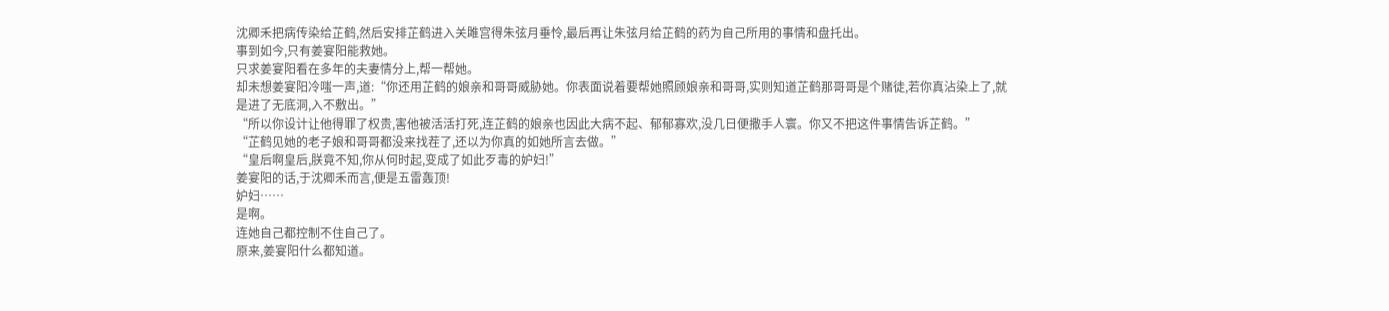沈卿禾把病传染给芷鹤,然后安排芷鹤进入关雎宫得朱弦月垂怜,最后再让朱弦月给芷鹤的药为自己所用的事情和盘托出。
事到如今,只有姜宴阳能救她。
只求姜宴阳看在多年的夫妻情分上,帮一帮她。
却未想姜宴阳冷嗤一声,道:“你还用芷鹤的娘亲和哥哥威胁她。你表面说着要帮她照顾娘亲和哥哥,实则知道芷鹤那哥哥是个赌徒,若你真沾染上了,就是进了无底洞,入不敷出。”
“所以你设计让他得罪了权贵,害他被活活打死,连芷鹤的娘亲也因此大病不起、郁郁寡欢,没几日便撒手人寰。你又不把这件事情告诉芷鹤。”
“芷鹤见她的老子娘和哥哥都没来找茬了,还以为你真的如她所言去做。”
“皇后啊皇后,朕竟不知,你从何时起,变成了如此歹毒的妒妇!”
姜宴阳的话,于沈卿禾而言,便是五雷轰顶!
妒妇……
是啊。
连她自己都控制不住自己了。
原来,姜宴阳什么都知道。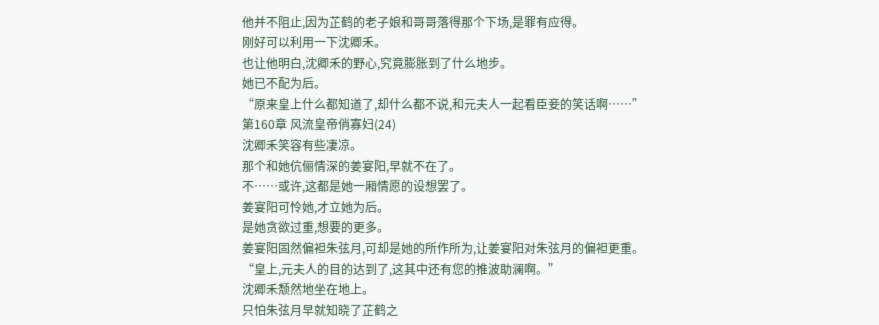他并不阻止,因为芷鹤的老子娘和哥哥落得那个下场,是罪有应得。
刚好可以利用一下沈卿禾。
也让他明白,沈卿禾的野心,究竟膨胀到了什么地步。
她已不配为后。
“原来皇上什么都知道了,却什么都不说,和元夫人一起看臣妾的笑话啊……”
第160章 风流皇帝俏寡妇(24)
沈卿禾笑容有些凄凉。
那个和她伉俪情深的姜宴阳,早就不在了。
不……或许,这都是她一厢情愿的设想罢了。
姜宴阳可怜她,才立她为后。
是她贪欲过重,想要的更多。
姜宴阳固然偏袒朱弦月,可却是她的所作所为,让姜宴阳对朱弦月的偏袒更重。
“皇上,元夫人的目的达到了,这其中还有您的推波助澜啊。”
沈卿禾颓然地坐在地上。
只怕朱弦月早就知晓了芷鹤之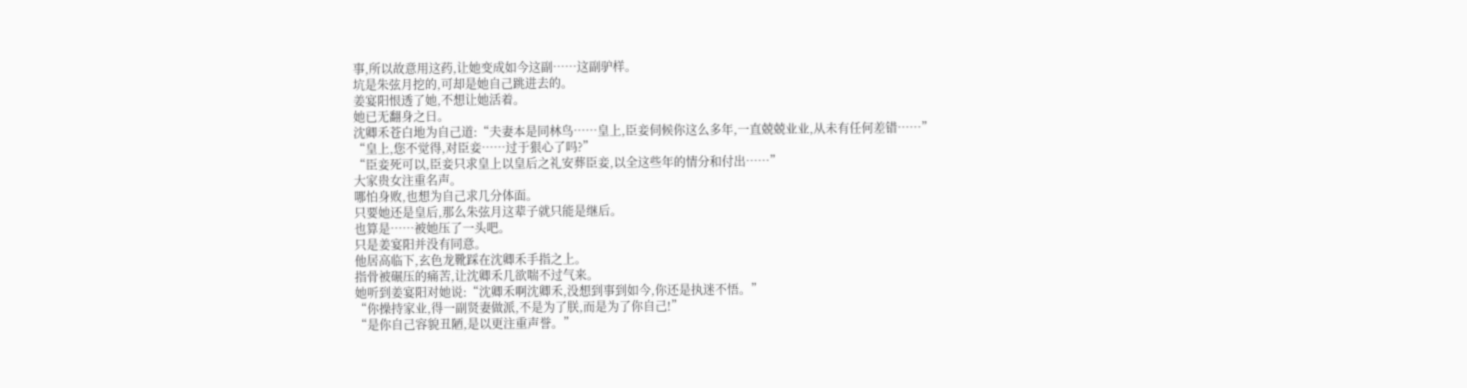事,所以故意用这药,让她变成如今这副……这副驴样。
坑是朱弦月挖的,可却是她自己跳进去的。
姜宴阳恨透了她,不想让她活着。
她已无翻身之日。
沈卿禾苍白地为自己道:“夫妻本是同林鸟……皇上,臣妾伺候你这么多年,一直兢兢业业,从未有任何差错……”
“皇上,您不觉得,对臣妾……过于狠心了吗?”
“臣妾死可以,臣妾只求皇上以皇后之礼安葬臣妾,以全这些年的情分和付出……”
大家贵女注重名声。
哪怕身败,也想为自己求几分体面。
只要她还是皇后,那么朱弦月这辈子就只能是继后。
也算是……被她压了一头吧。
只是姜宴阳并没有同意。
他居高临下,玄色龙靴踩在沈卿禾手指之上。
指骨被碾压的痛苦,让沈卿禾几欲喘不过气来。
她听到姜宴阳对她说:“沈卿禾啊沈卿禾,没想到事到如今,你还是执迷不悟。”
“你操持家业,得一副贤妻做派,不是为了朕,而是为了你自己!”
“是你自己容貌丑陋,是以更注重声誉。”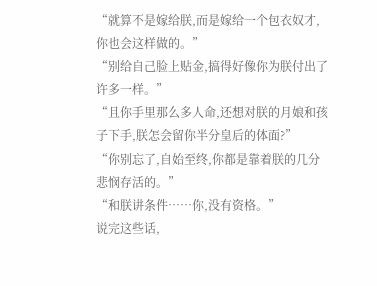“就算不是嫁给朕,而是嫁给一个包衣奴才,你也会这样做的。”
“别给自己脸上贴金,搞得好像你为朕付出了许多一样。”
“且你手里那么多人命,还想对朕的月娘和孩子下手,朕怎会留你半分皇后的体面?”
“你别忘了,自始至终,你都是靠着朕的几分悲悯存活的。”
“和朕讲条件……你,没有资格。”
说完这些话,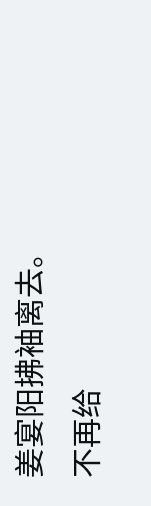姜宴阳拂袖离去。
不再给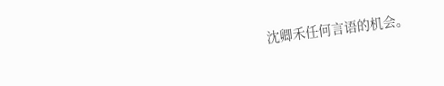沈卿禾任何言语的机会。